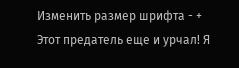Изменить размер шрифта - +
Этот предатель еще и урчал! Я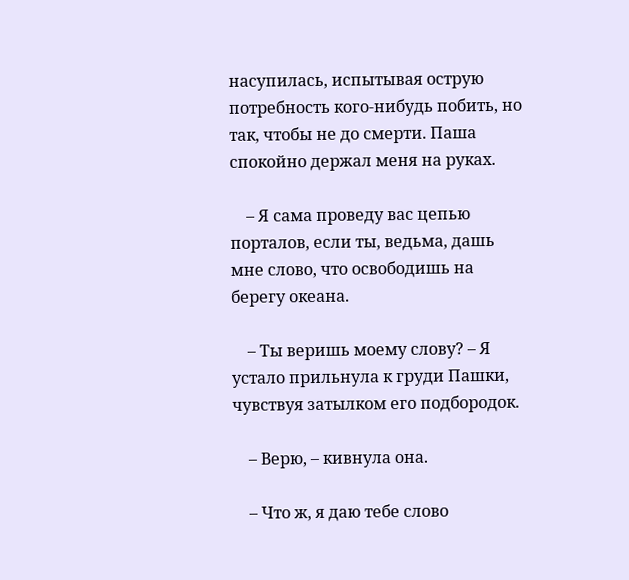насупилась, испытывая острую потребность кого-нибудь побить, но так, чтобы не до смерти. Паша спокойно держал меня на руках.

    – Я сама проведу вас цепью порталов, если ты, ведьма, дашь мне слово, что освободишь на берегу океана.

    – Ты веришь моему слову? – Я устало прильнула к груди Пашки, чувствуя затылком его подбородок.

    – Верю, – кивнула она.

    – Что ж, я даю тебе слово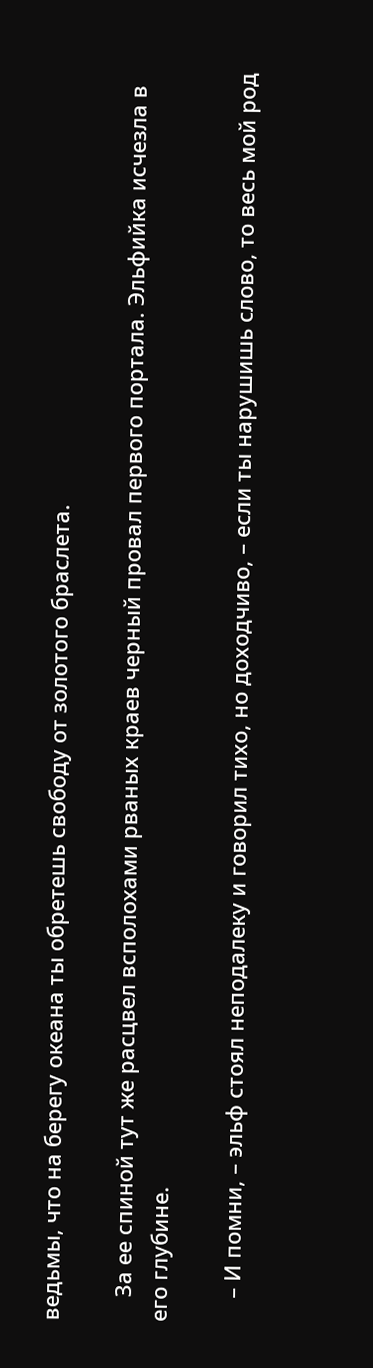ведьмы, что на берегу океана ты обретешь свободу от золотого браслета.

    За ее спиной тут же расцвел всполохами рваных краев черный провал первого портала. Эльфийка исчезла в его глубине.

    – И помни, – эльф стоял неподалеку и говорил тихо, но доходчиво, – если ты нарушишь слово, то весь мой род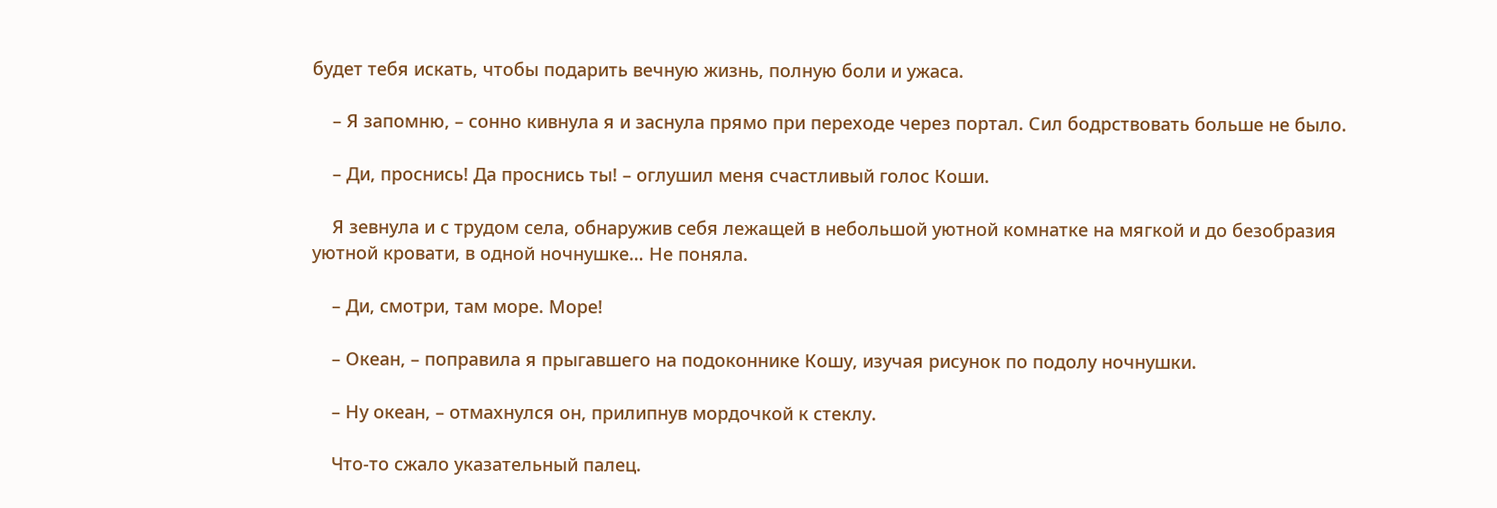будет тебя искать, чтобы подарить вечную жизнь, полную боли и ужаса.

    – Я запомню, – сонно кивнула я и заснула прямо при переходе через портал. Сил бодрствовать больше не было.

    – Ди, проснись! Да проснись ты! – оглушил меня счастливый голос Коши.

    Я зевнула и с трудом села, обнаружив себя лежащей в небольшой уютной комнатке на мягкой и до безобразия уютной кровати, в одной ночнушке… Не поняла.

    – Ди, смотри, там море. Море!

    – Океан, – поправила я прыгавшего на подоконнике Кошу, изучая рисунок по подолу ночнушки.

    – Ну океан, – отмахнулся он, прилипнув мордочкой к стеклу.

    Что-то сжало указательный палец.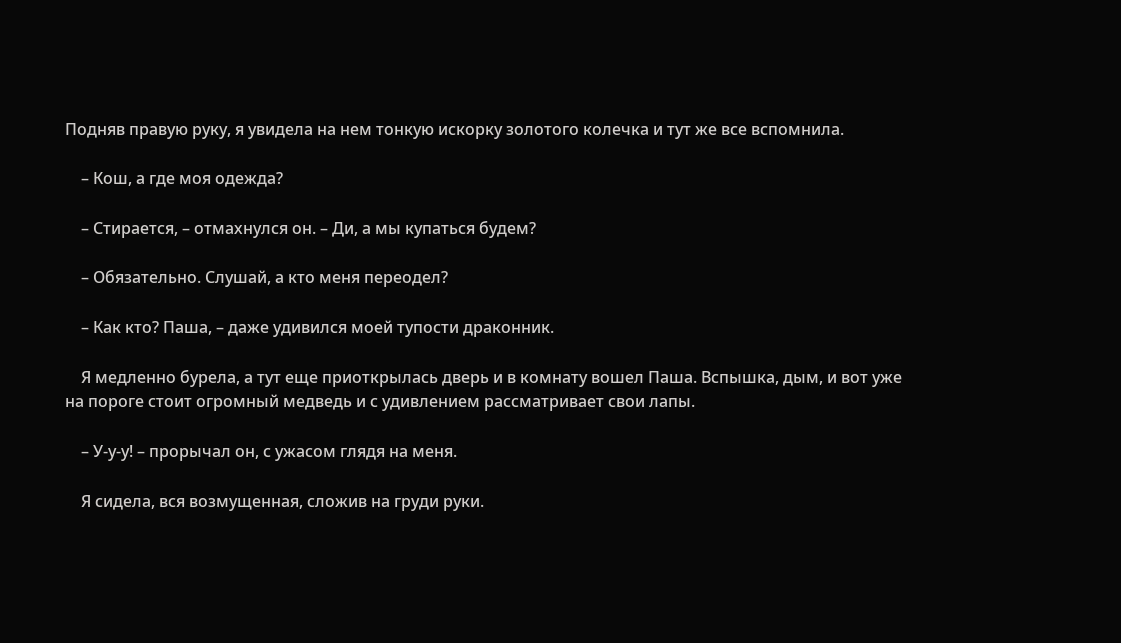Подняв правую руку, я увидела на нем тонкую искорку золотого колечка и тут же все вспомнила.

    – Кош, а где моя одежда?

    – Стирается, – отмахнулся он. – Ди, а мы купаться будем?

    – Обязательно. Слушай, а кто меня переодел?

    – Как кто? Паша, – даже удивился моей тупости драконник.

    Я медленно бурела, а тут еще приоткрылась дверь и в комнату вошел Паша. Вспышка, дым, и вот уже на пороге стоит огромный медведь и с удивлением рассматривает свои лапы.

    – У-у-у! – прорычал он, с ужасом глядя на меня.

    Я сидела, вся возмущенная, сложив на груди руки.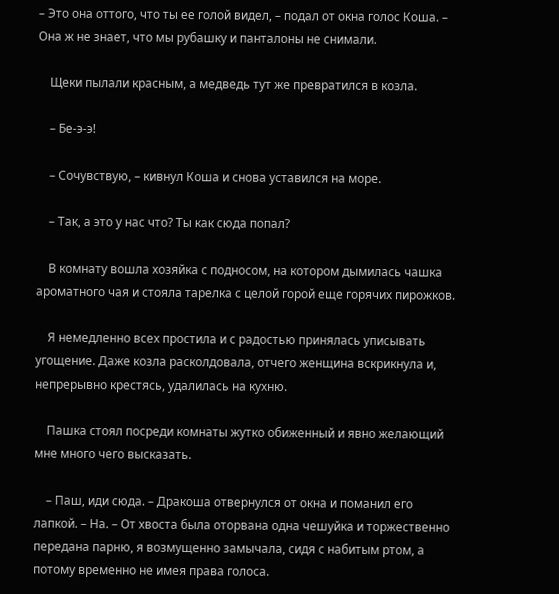– Это она оттого, что ты ее голой видел, – подал от окна голос Коша. – Она ж не знает, что мы рубашку и панталоны не снимали.

    Щеки пылали красным, а медведь тут же превратился в козла.

    – Бе-э-э!

    – Сочувствую, – кивнул Коша и снова уставился на море.

    – Так, а это у нас что? Ты как сюда попал?

    В комнату вошла хозяйка с подносом, на котором дымилась чашка ароматного чая и стояла тарелка с целой горой еще горячих пирожков.

    Я немедленно всех простила и с радостью принялась уписывать угощение. Даже козла расколдовала, отчего женщина вскрикнула и, непрерывно крестясь, удалилась на кухню.

    Пашка стоял посреди комнаты жутко обиженный и явно желающий мне много чего высказать.

    – Паш, иди сюда. – Дракоша отвернулся от окна и поманил его лапкой. – На. – От хвоста была оторвана одна чешуйка и торжественно передана парню, я возмущенно замычала, сидя с набитым ртом, а потому временно не имея права голоса.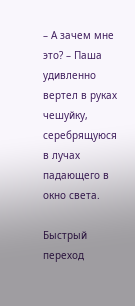– А зачем мне это? – Паша удивленно вертел в руках чешуйку, серебрящуюся в лучах падающего в окно света.

Быстрый переход